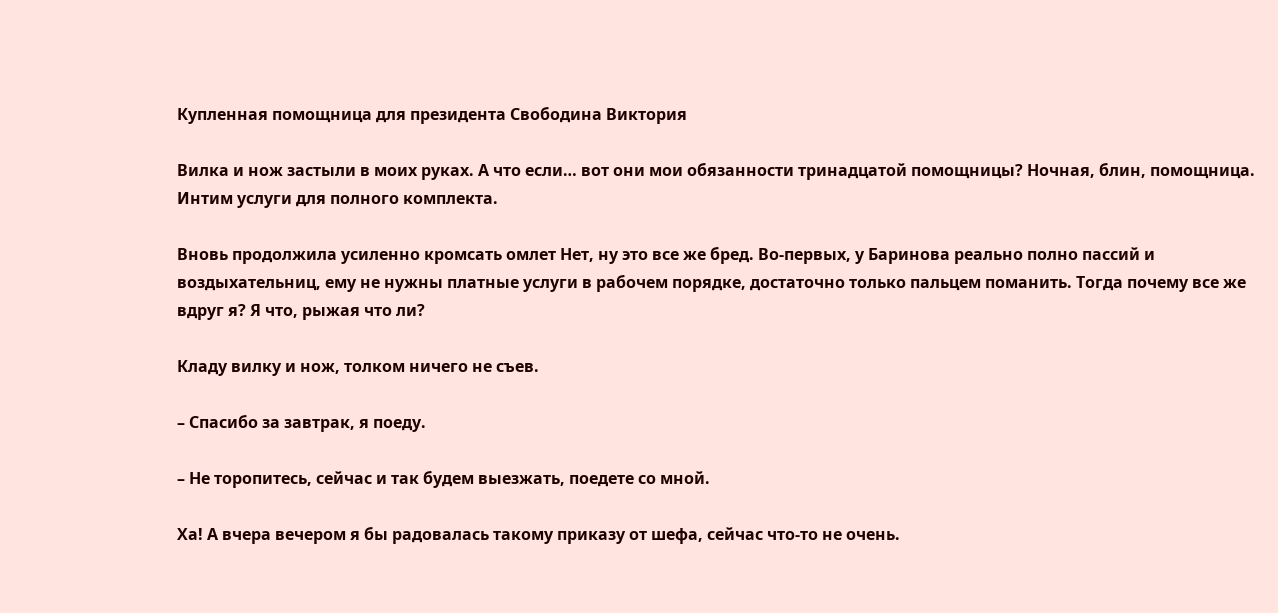Купленная помощница для президента Свободина Виктория

Вилка и нож застыли в моих руках. А что если… вот они мои обязанности тринадцатой помощницы? Ночная, блин, помощница. Интим услуги для полного комплекта.

Вновь продолжила усиленно кромсать омлет Нет, ну это все же бред. Во-первых, у Баринова реально полно пассий и воздыхательниц, ему не нужны платные услуги в рабочем порядке, достаточно только пальцем поманить. Тогда почему все же вдруг я? Я что, рыжая что ли?

Кладу вилку и нож, толком ничего не съев.

– Спасибо за завтрак, я поеду.

– Не торопитесь, сейчас и так будем выезжать, поедете со мной.

Ха! А вчера вечером я бы радовалась такому приказу от шефа, сейчас что-то не очень.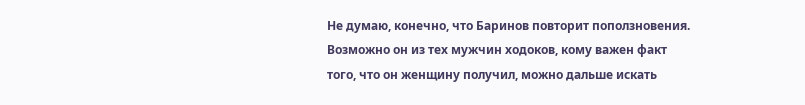Не думаю, конечно, что Баринов повторит поползновения. Возможно он из тех мужчин ходоков, кому важен факт того, что он женщину получил, можно дальше искать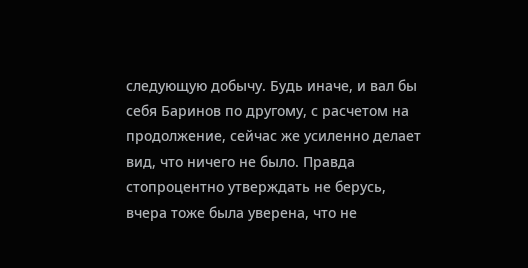следующую добычу. Будь иначе, и вал бы себя Баринов по другому, с расчетом на продолжение, сейчас же усиленно делает вид, что ничего не было. Правда стопроцентно утверждать не берусь, вчера тоже была уверена, что не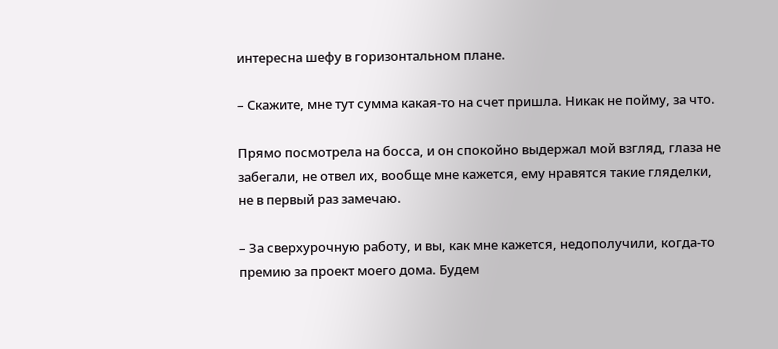интересна шефу в горизонтальном плане.

– Скажите, мне тут сумма какая-то на счет пришла. Никак не пойму, за что.

Прямо посмотрела на босса, и он спокойно выдержал мой взгляд, глаза не забегали, не отвел их, вообще мне кажется, ему нравятся такие гляделки, не в первый раз замечаю.

– За сверхурочную работу, и вы, как мне кажется, недополучили, когда-то премию за проект моего дома. Будем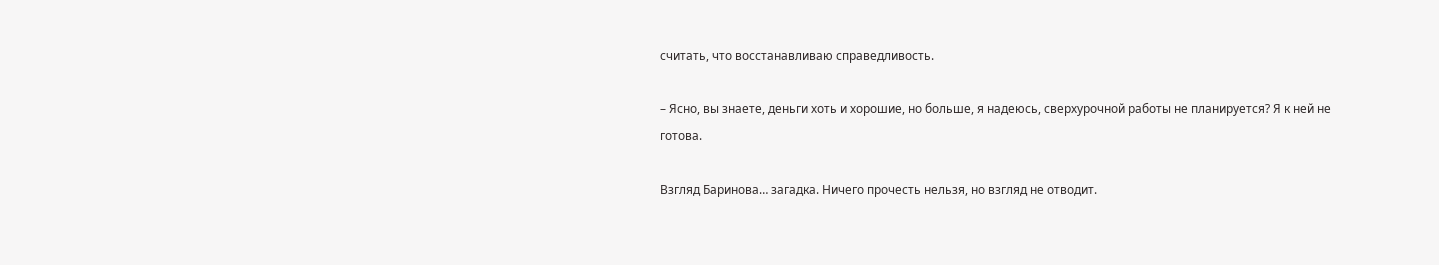считать, что восстанавливаю справедливость.

– Ясно, вы знаете, деньги хоть и хорошие, но больше, я надеюсь, сверхурочной работы не планируется? Я к ней не готова.

Взгляд Баринова… загадка. Ничего прочесть нельзя, но взгляд не отводит.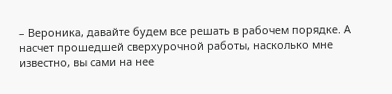– Вероника, давайте будем все решать в рабочем порядке. А насчет прошедшей сверхурочной работы, насколько мне известно, вы сами на нее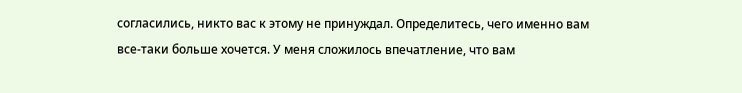согласились, никто вас к этому не принуждал. Определитесь, чего именно вам все-таки больше хочется. У меня сложилось впечатление, что вам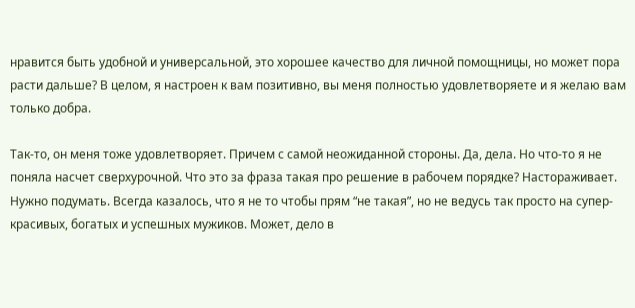нравится быть удобной и универсальной, это хорошее качество для личной помощницы, но может пора расти дальше? В целом, я настроен к вам позитивно, вы меня полностью удовлетворяете и я желаю вам только добра.

Так-то, он меня тоже удовлетворяет. Причем с самой неожиданной стороны. Да, дела. Но что-то я не поняла насчет сверхурочной. Что это за фраза такая про решение в рабочем порядке? Настораживает. Нужно подумать. Всегда казалось, что я не то чтобы прям “не такая”, но не ведусь так просто на супер-красивых, богатых и успешных мужиков. Может, дело в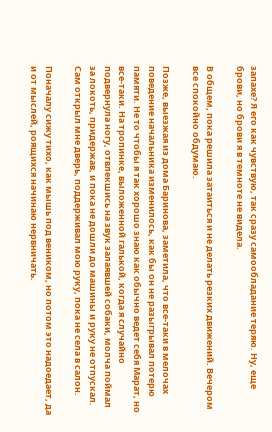запахе? Я его как чувствую, так сразу самообладание теряю. Ну, еще брови, но брови я в темноте не видела.

В общем, пока решила затаиться и не делать резких движений. Вечером все спокойно обдумаю.

Позже, выезжая из дома Баринова, заметила, что все-таки в мелочах поведение начальника изменилось, как бы он не разыгрывал потерю памяти. Не то чтобы я так хорошо знаю как обычно ведет себя Марат, но все-таки. На тропинке, выложенной галькой, когда я случайно подвернула ногу, отвлекшись на звук залаявшей собаки, молча поймал за локоть, придержав, и пока не дошли до машины и руку не отпускал. Сам открыл мне дверь, поддерживал мою руку, пока не села в салон.

Поначалу сижу тихо, как мышь под веником, но потом это надоедает, да и от мыслей, роящихся начинаю нервничать.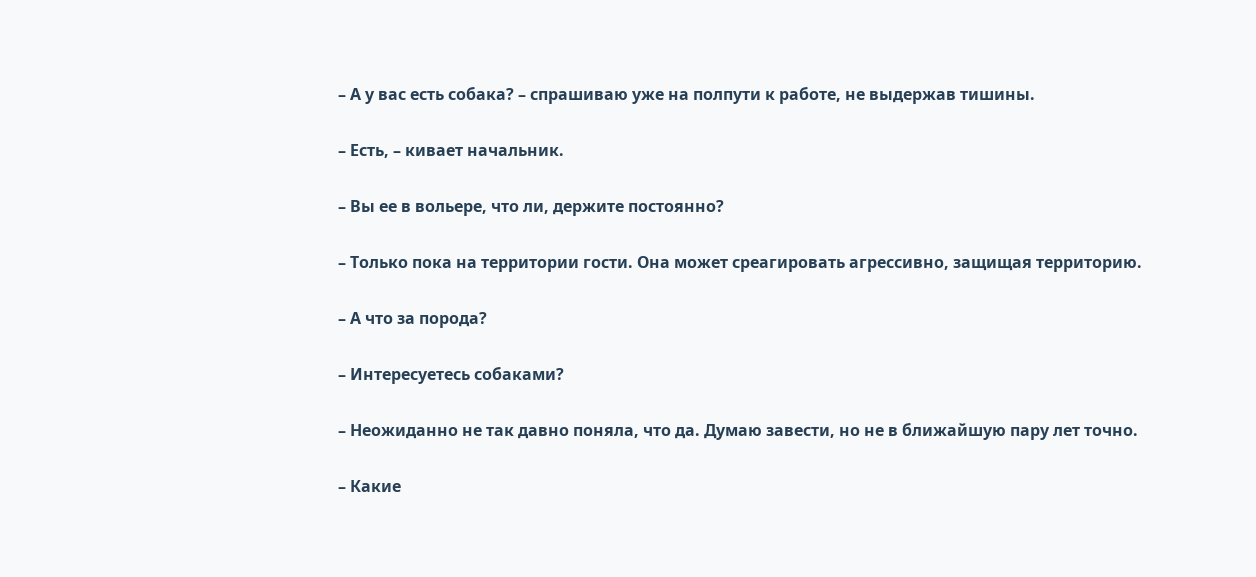– А у вас есть собака? – спрашиваю уже на полпути к работе, не выдержав тишины.

– Есть, – кивает начальник.

– Вы ее в вольере, что ли, держите постоянно?

– Только пока на территории гости. Она может среагировать агрессивно, защищая территорию.

– А что за порода?

– Интересуетесь собаками?

– Неожиданно не так давно поняла, что да. Думаю завести, но не в ближайшую пару лет точно.

– Какие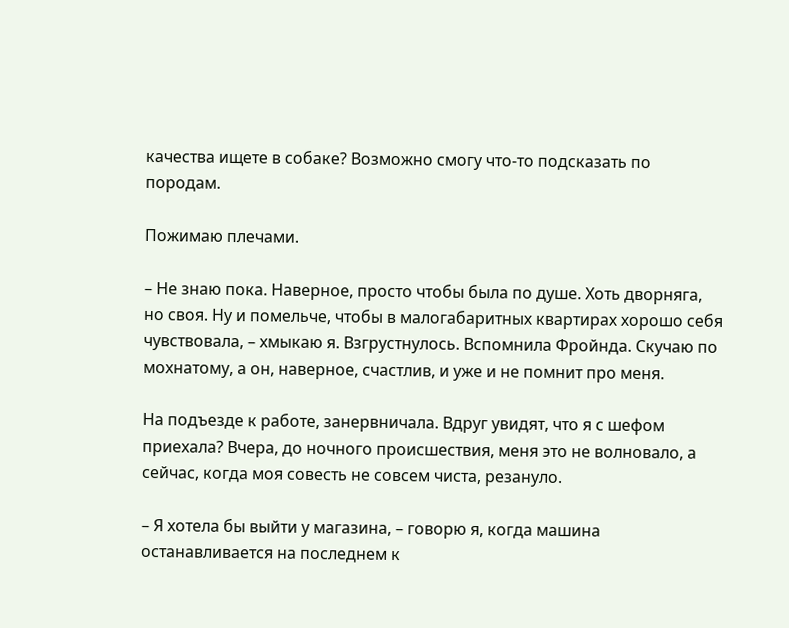качества ищете в собаке? Возможно смогу что-то подсказать по породам.

Пожимаю плечами.

– Не знаю пока. Наверное, просто чтобы была по душе. Хоть дворняга, но своя. Ну и помельче, чтобы в малогабаритных квартирах хорошо себя чувствовала, – хмыкаю я. Взгрустнулось. Вспомнила Фройнда. Скучаю по мохнатому, а он, наверное, счастлив, и уже и не помнит про меня.

На подъезде к работе, занервничала. Вдруг увидят, что я с шефом приехала? Вчера, до ночного происшествия, меня это не волновало, а сейчас, когда моя совесть не совсем чиста, резануло.

– Я хотела бы выйти у магазина, – говорю я, когда машина останавливается на последнем к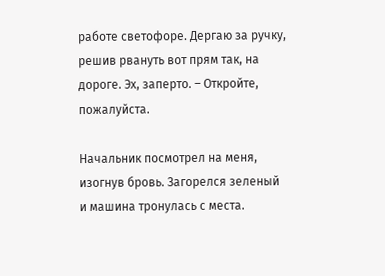работе светофоре. Дергаю за ручку, решив рвануть вот прям так, на дороге. Эх, заперто. – Откройте, пожалуйста.

Начальник посмотрел на меня, изогнув бровь. Загорелся зеленый и машина тронулась с места.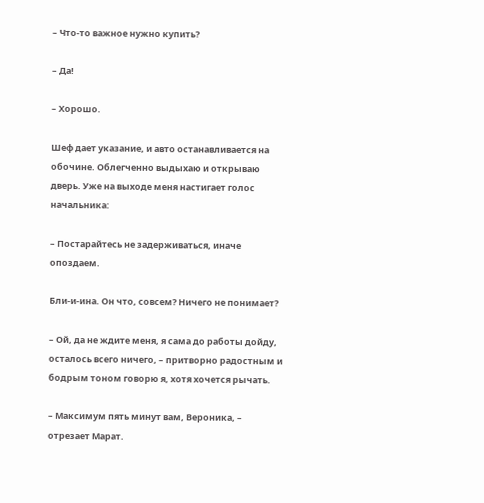– Что-то важное нужно купить?

– Да!

– Хорошо.

Шеф дает указание, и авто останавливается на обочине. Облегченно выдыхаю и открываю дверь. Уже на выходе меня настигает голос начальника:

– Постарайтесь не задерживаться, иначе опоздаем.

Бли-и-ина. Он что, совсем? Ничего не понимает?

– Ой, да не ждите меня, я сама до работы дойду, осталось всего ничего, – притворно радостным и бодрым тоном говорю я, хотя хочется рычать.

– Максимум пять минут вам, Вероника, – отрезает Марат.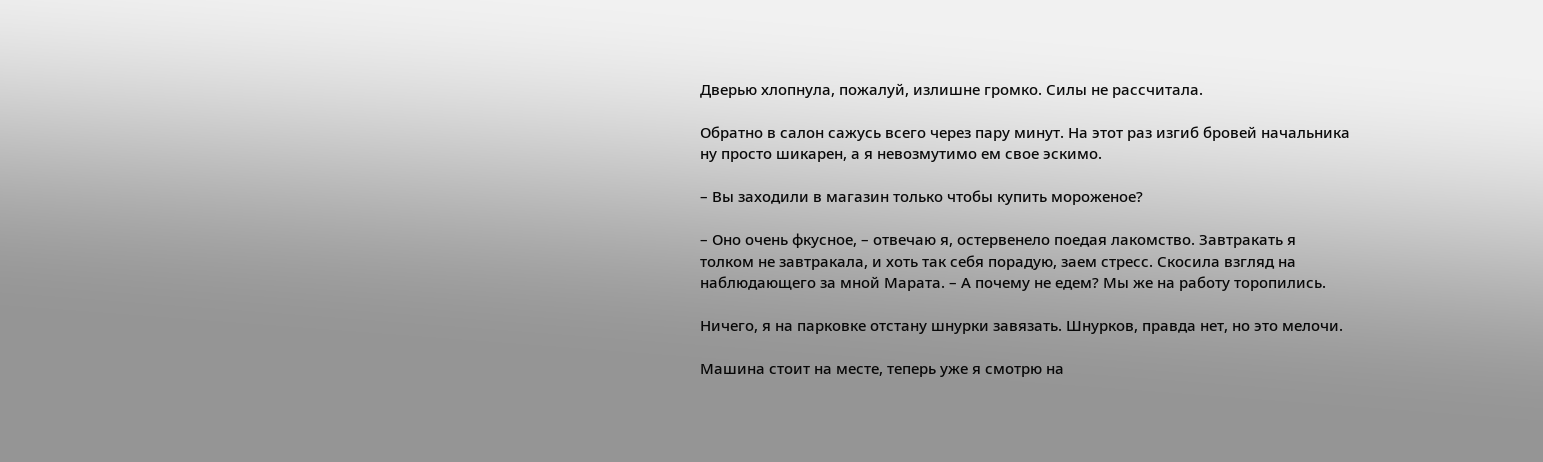Дверью хлопнула, пожалуй, излишне громко. Силы не рассчитала.

Обратно в салон сажусь всего через пару минут. На этот раз изгиб бровей начальника ну просто шикарен, а я невозмутимо ем свое эскимо.

– Вы заходили в магазин только чтобы купить мороженое?

– Оно очень фкусное, – отвечаю я, остервенело поедая лакомство. Завтракать я толком не завтракала, и хоть так себя порадую, заем стресс. Скосила взгляд на наблюдающего за мной Марата. – А почему не едем? Мы же на работу торопились.

Ничего, я на парковке отстану шнурки завязать. Шнурков, правда нет, но это мелочи.

Машина стоит на месте, теперь уже я смотрю на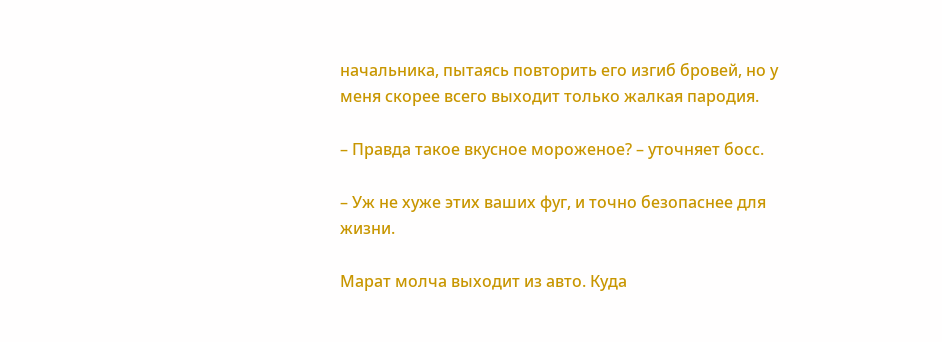начальника, пытаясь повторить его изгиб бровей, но у меня скорее всего выходит только жалкая пародия.

– Правда такое вкусное мороженое? – уточняет босс.

– Уж не хуже этих ваших фуг, и точно безопаснее для жизни.

Марат молча выходит из авто. Куда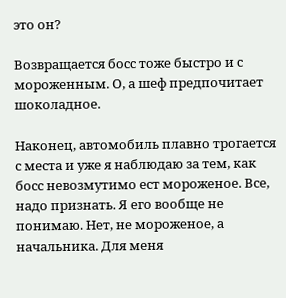это он?

Возвращается босс тоже быстро и с мороженным. О, а шеф предпочитает шоколадное.

Наконец, автомобиль плавно трогается с места и уже я наблюдаю за тем, как босс невозмутимо ест мороженое. Все, надо признать. Я его вообще не понимаю. Нет, не мороженое, а начальника. Для меня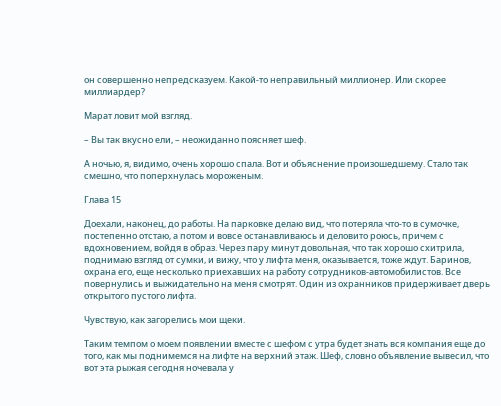он совершенно непредсказуем. Какой-то неправильный миллионер. Или скорее миллиардер?

Марат ловит мой взгляд.

– Вы так вкусно ели, – неожиданно поясняет шеф.

А ночью, я, видимо, очень хорошо спала. Вот и объяснение произошедшему. Стало так смешно, что поперхнулась мороженым.

Глава 15

Доехали, наконец, до работы. На парковке делаю вид, что потеряла что-то в сумочке, постепенно отстаю, а потом и вовсе останавливаюсь и деловито роюсь, причем с вдохновением, войдя в образ. Через пару минут довольная, что так хорошо схитрила, поднимаю взгляд от сумки, и вижу, что у лифта меня, оказывается, тоже ждут. Баринов, охрана его, еще несколько приехавших на работу сотрудников-автомобилистов. Все повернулись и выжидательно на меня смотрят. Один из охранников придерживает дверь открытого пустого лифта.

Чувствую, как загорелись мои щеки.

Таким темпом о моем появлении вместе с шефом с утра будет знать вся компания еще до того, как мы поднимемся на лифте на верхний этаж. Шеф, словно объявление вывесил, что вот эта рыжая сегодня ночевала у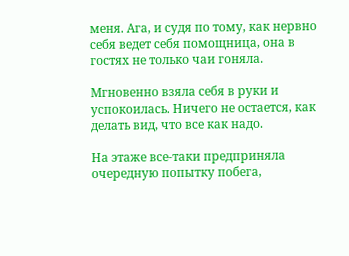меня. Ага, и судя по тому, как нервно себя ведет себя помощница, она в гостях не только чаи гоняла.

Мгновенно взяла себя в руки и успокоилась. Ничего не остается, как делать вид, что все как надо.

На этаже все-таки предприняла очередную попытку побега,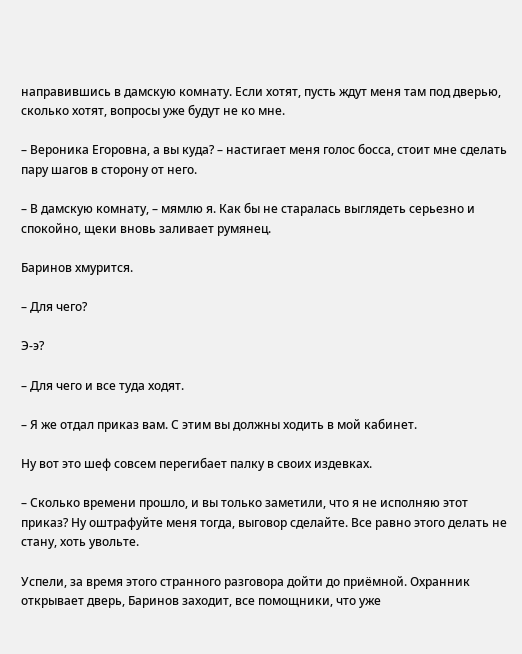направившись в дамскую комнату. Если хотят, пусть ждут меня там под дверью, сколько хотят, вопросы уже будут не ко мне.

– Вероника Егоровна, а вы куда? – настигает меня голос босса, стоит мне сделать пару шагов в сторону от него.

– В дамскую комнату, – мямлю я. Как бы не старалась выглядеть серьезно и спокойно, щеки вновь заливает румянец.

Баринов хмурится.

– Для чего?

Э-э?

– Для чего и все туда ходят.

– Я же отдал приказ вам. С этим вы должны ходить в мой кабинет.

Ну вот это шеф совсем перегибает палку в своих издевках.

– Сколько времени прошло, и вы только заметили, что я не исполняю этот приказ? Ну оштрафуйте меня тогда, выговор сделайте. Все равно этого делать не стану, хоть увольте.

Успели, за время этого странного разговора дойти до приёмной. Охранник открывает дверь, Баринов заходит, все помощники, что уже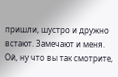пришли, шустро и дружно встают. Замечают и меня. Ой, ну что вы так смотрите,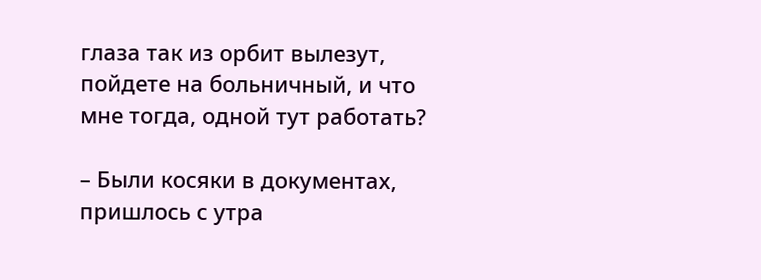глаза так из орбит вылезут, пойдете на больничный, и что мне тогда, одной тут работать?

– Были косяки в документах, пришлось с утра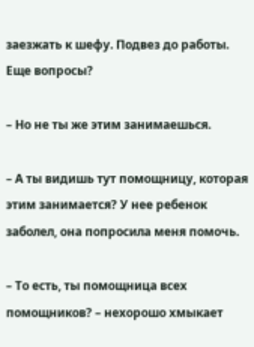заезжать к шефу. Подвез до работы. Еще вопросы?

– Но не ты же этим занимаешься.

– А ты видишь тут помощницу, которая этим занимается? У нее ребенок заболел, она попросила меня помочь.

– То есть, ты помощница всех помощников? – нехорошо хмыкает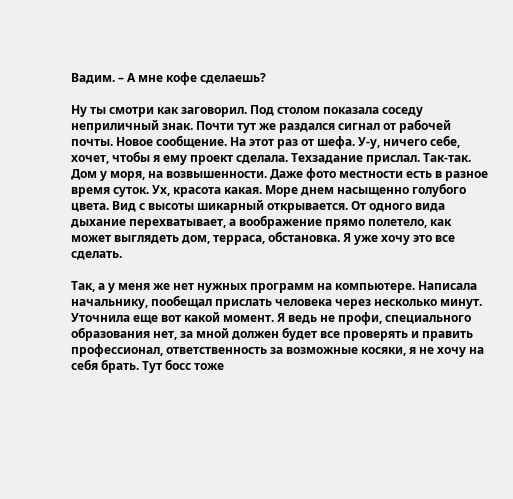Вадим. – А мне кофе сделаешь?

Ну ты смотри как заговорил. Под столом показала соседу неприличный знак. Почти тут же раздался сигнал от рабочей почты. Новое сообщение. На этот раз от шефа. У-у, ничего себе, хочет, чтобы я ему проект сделала. Техзадание прислал. Так-так. Дом у моря, на возвышенности. Даже фото местности есть в разное время суток. Ух, красота какая. Море днем насыщенно голубого цвета. Вид с высоты шикарный открывается. От одного вида дыхание перехватывает, а воображение прямо полетело, как может выглядеть дом, терраса, обстановка. Я уже хочу это все сделать.

Так, а у меня же нет нужных программ на компьютере. Написала начальнику, пообещал прислать человека через несколько минут. Уточнила еще вот какой момент. Я ведь не профи, специального образования нет, за мной должен будет все проверять и править профессионал, ответственность за возможные косяки, я не хочу на себя брать. Тут босс тоже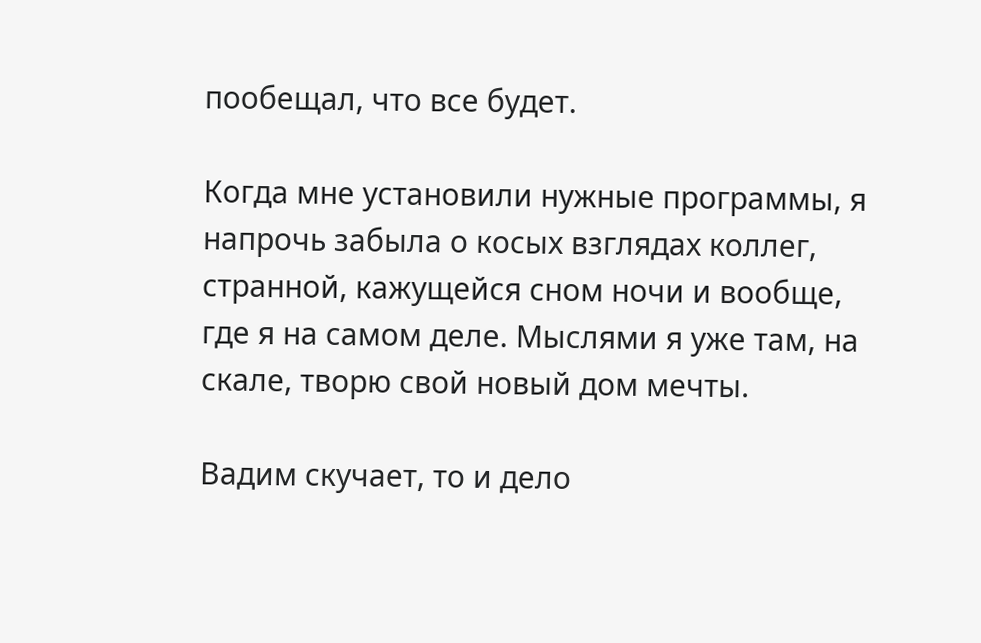пообещал, что все будет.

Когда мне установили нужные программы, я напрочь забыла о косых взглядах коллег, странной, кажущейся сном ночи и вообще, где я на самом деле. Мыслями я уже там, на скале, творю свой новый дом мечты.

Вадим скучает, то и дело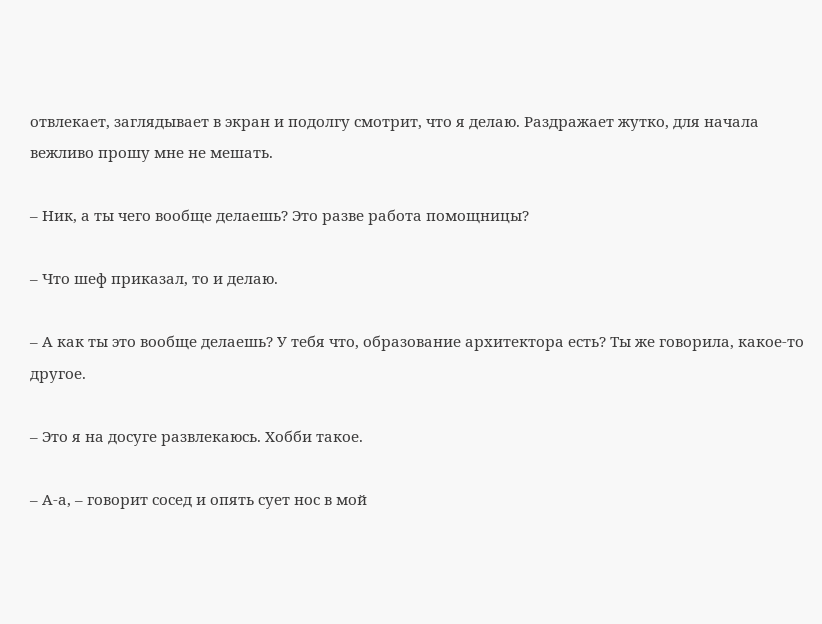отвлекает, заглядывает в экран и подолгу смотрит, что я делаю. Раздражает жутко, для начала вежливо прошу мне не мешать.

– Ник, а ты чего вообще делаешь? Это разве работа помощницы?

– Что шеф приказал, то и делаю.

– А как ты это вообще делаешь? У тебя что, образование архитектора есть? Ты же говорила, какое-то другое.

– Это я на досуге развлекаюсь. Хобби такое.

– А-а, – говорит сосед и опять сует нос в мой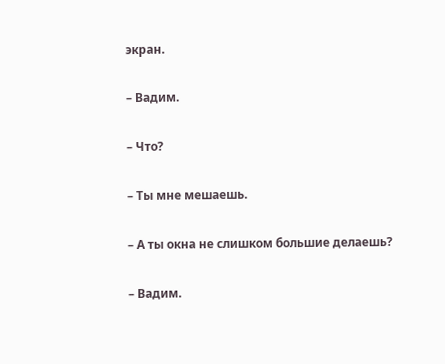экран.

– Вадим.

– Что?

– Ты мне мешаешь.

– А ты окна не слишком большие делаешь?

– Вадим.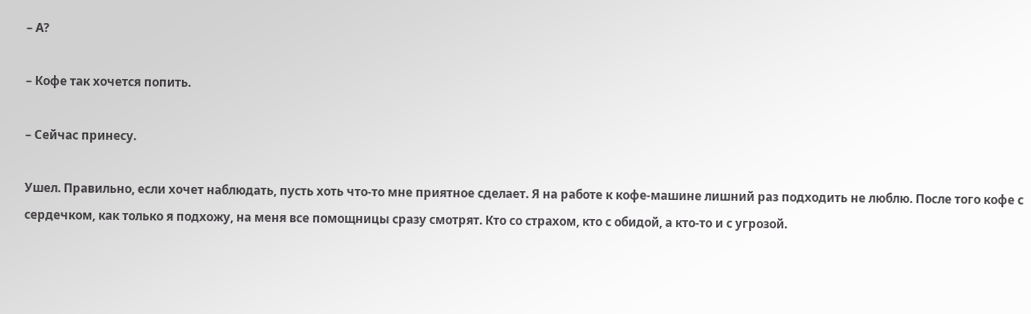– А?

– Кофе так хочется попить.

– Сейчас принесу.

Ушел. Правильно, если хочет наблюдать, пусть хоть что-то мне приятное сделает. Я на работе к кофе-машине лишний раз подходить не люблю. После того кофе с сердечком, как только я подхожу, на меня все помощницы сразу смотрят. Кто со страхом, кто с обидой, а кто-то и с угрозой.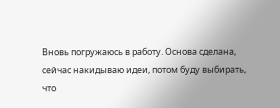Вновь погружаюсь в работу. Основа сделана, сейчас накидываю идеи, потом буду выбирать, что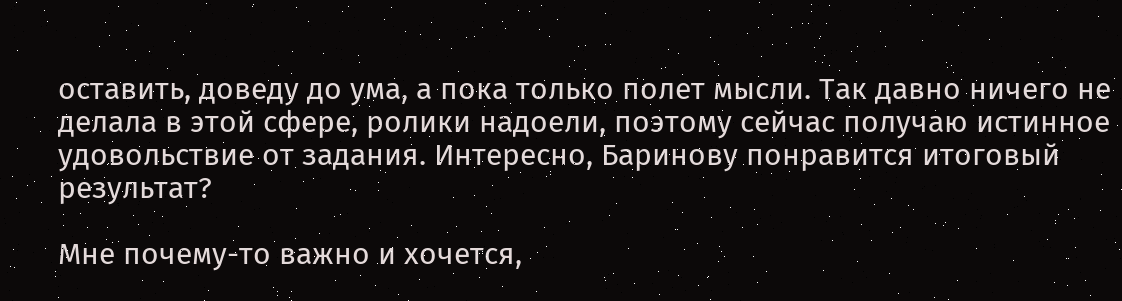оставить, доведу до ума, а пока только полет мысли. Так давно ничего не делала в этой сфере, ролики надоели, поэтому сейчас получаю истинное удовольствие от задания. Интересно, Баринову понравится итоговый результат?

Мне почему-то важно и хочется,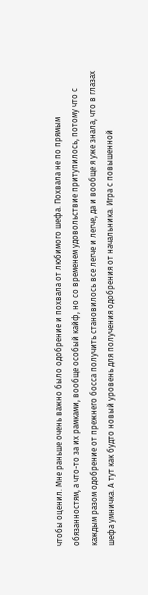чтобы оценил. Мне раньше очень важно было одобрение и похвала от любимого шефа. Похвала не по прямым обязанностям, а что-то за их рамками, вообще особый кайф, но со временем удовольствие притупилось, потому что с каждым разом одобрение от прежнего босса получить становилось все легче и легче, да и вообще я уже знала, что в глазах шефа умничка. А тут как будто новый уровень для получения одобрения от начальника. Игра с повышенной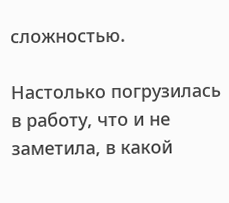сложностью.

Настолько погрузилась в работу, что и не заметила, в какой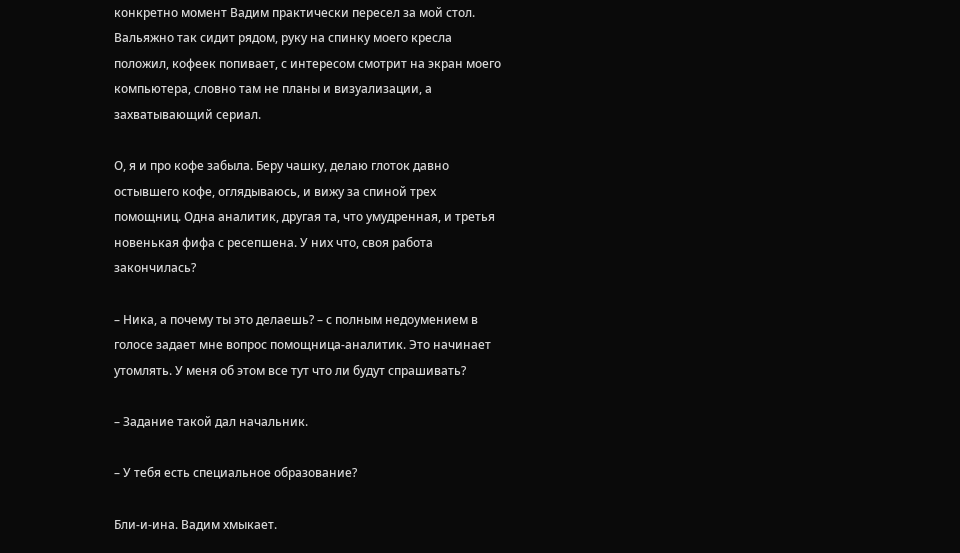конкретно момент Вадим практически пересел за мой стол. Вальяжно так сидит рядом, руку на спинку моего кресла положил, кофеек попивает, с интересом смотрит на экран моего компьютера, словно там не планы и визуализации, а захватывающий сериал.

О, я и про кофе забыла. Беру чашку, делаю глоток давно остывшего кофе, оглядываюсь, и вижу за спиной трех помощниц. Одна аналитик, другая та, что умудренная, и третья новенькая фифа с ресепшена. У них что, своя работа закончилась?

– Ника, а почему ты это делаешь? – с полным недоумением в голосе задает мне вопрос помощница-аналитик. Это начинает утомлять. У меня об этом все тут что ли будут спрашивать?

– Задание такой дал начальник.

– У тебя есть специальное образование?

Бли-и-ина. Вадим хмыкает.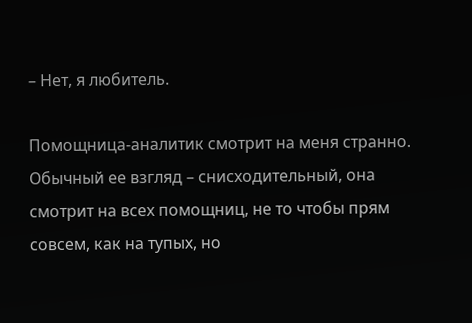– Нет, я любитель.

Помощница-аналитик смотрит на меня странно. Обычный ее взгляд – снисходительный, она смотрит на всех помощниц, не то чтобы прям совсем, как на тупых, но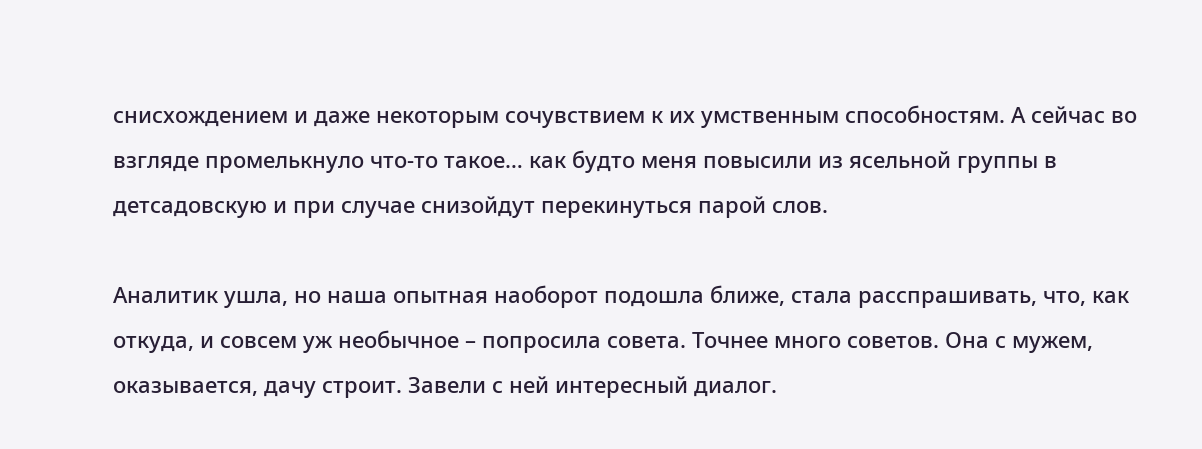снисхождением и даже некоторым сочувствием к их умственным способностям. А сейчас во взгляде промелькнуло что-то такое… как будто меня повысили из ясельной группы в детсадовскую и при случае снизойдут перекинуться парой слов.

Аналитик ушла, но наша опытная наоборот подошла ближе, стала расспрашивать, что, как откуда, и совсем уж необычное – попросила совета. Точнее много советов. Она с мужем, оказывается, дачу строит. Завели с ней интересный диалог.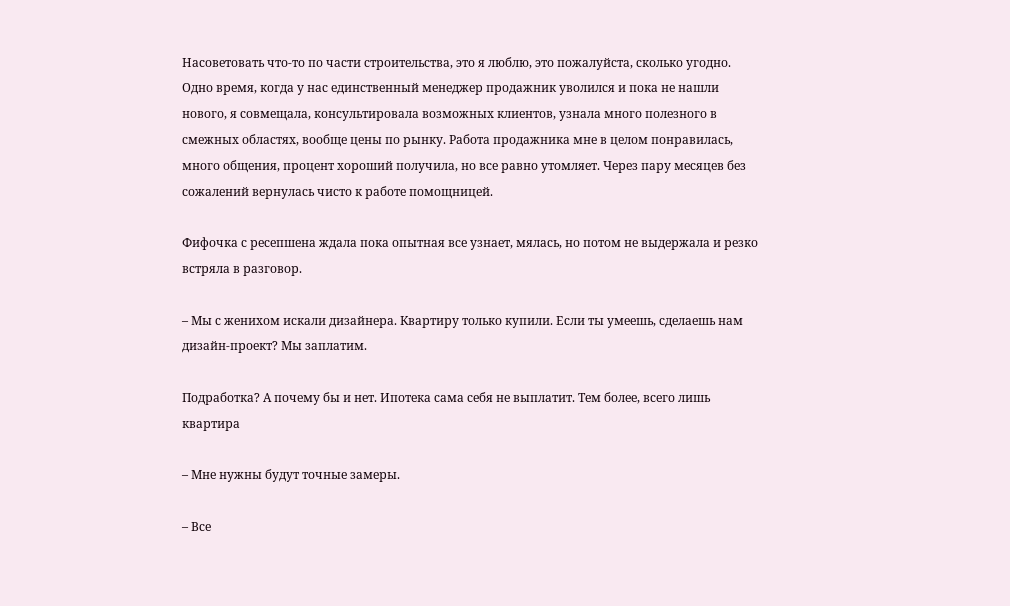Насоветовать что-то по части строительства, это я люблю, это пожалуйста, сколько угодно. Одно время, когда у нас единственный менеджер продажник уволился и пока не нашли нового, я совмещала, консультировала возможных клиентов, узнала много полезного в смежных областях, вообще цены по рынку. Работа продажника мне в целом понравилась, много общения, процент хороший получила, но все равно утомляет. Через пару месяцев без сожалений вернулась чисто к работе помощницей.

Фифочка с ресепшена ждала пока опытная все узнает, мялась, но потом не выдержала и резко встряла в разговор.

– Мы с женихом искали дизайнера. Квартиру только купили. Если ты умеешь, сделаешь нам дизайн-проект? Мы заплатим.

Подработка? А почему бы и нет. Ипотека сама себя не выплатит. Тем более, всего лишь квартира

– Мне нужны будут точные замеры.

– Все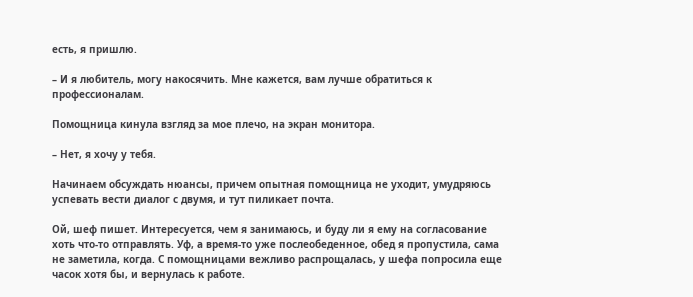есть, я пришлю.

– И я любитель, могу накосячить. Мне кажется, вам лучше обратиться к профессионалам.

Помощница кинула взгляд за мое плечо, на экран монитора.

– Нет, я хочу у тебя.

Начинаем обсуждать нюансы, причем опытная помощница не уходит, умудряюсь успевать вести диалог с двумя, и тут пиликает почта.

Ой, шеф пишет. Интересуется, чем я занимаюсь, и буду ли я ему на согласование хоть что-то отправлять. Уф, а время-то уже послеобеденное, обед я пропустила, сама не заметила, когда. С помощницами вежливо распрощалась, у шефа попросила еще часок хотя бы, и вернулась к работе.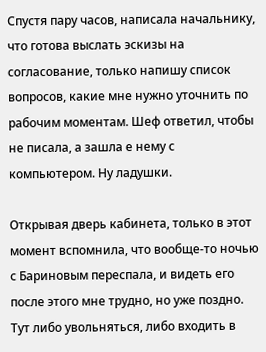Спустя пару часов, написала начальнику, что готова выслать эскизы на согласование, только напишу список вопросов, какие мне нужно уточнить по рабочим моментам. Шеф ответил, чтобы не писала, а зашла е нему с компьютером. Ну ладушки.

Открывая дверь кабинета, только в этот момент вспомнила, что вообще-то ночью с Бариновым переспала, и видеть его после этого мне трудно, но уже поздно. Тут либо увольняться, либо входить в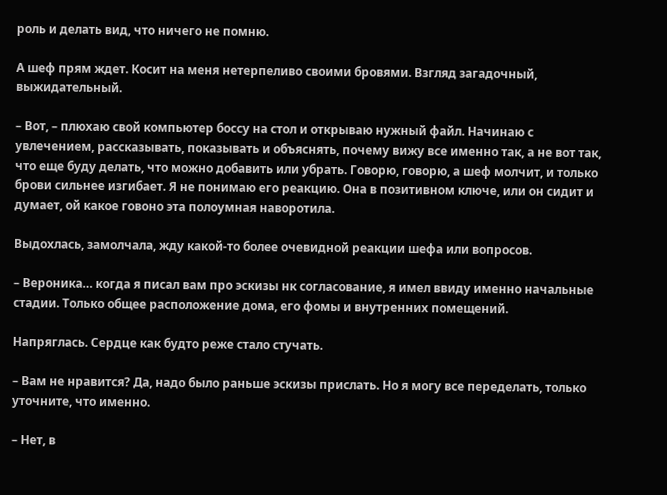роль и делать вид, что ничего не помню.

А шеф прям ждет. Косит на меня нетерпеливо своими бровями. Взгляд загадочный, выжидательный.

– Вот, – плюхаю свой компьютер боссу на стол и открываю нужный файл. Начинаю с увлечением, рассказывать, показывать и объяснять, почему вижу все именно так, а не вот так, что еще буду делать, что можно добавить или убрать. Говорю, говорю, а шеф молчит, и только брови сильнее изгибает. Я не понимаю его реакцию. Она в позитивном ключе, или он сидит и думает, ой какое говоно эта полоумная наворотила.

Выдохлась, замолчала, жду какой-то более очевидной реакции шефа или вопросов.

– Вероника… когда я писал вам про эскизы нк согласование, я имел ввиду именно начальные стадии. Только общее расположение дома, его фомы и внутренних помещений.

Напряглась. Сердце как будто реже стало стучать.

– Вам не нравится? Да, надо было раньше эскизы прислать. Но я могу все переделать, только уточните, что именно.

– Нет, в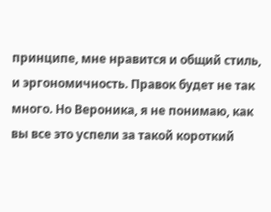принципе, мне нравится и общий стиль, и эргономичность. Правок будет не так много. Но Вероника, я не понимаю, как вы все это успели за такой короткий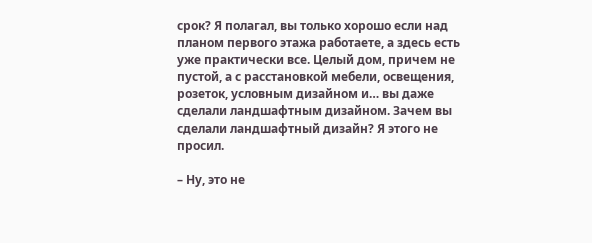срок? Я полагал, вы только хорошо если над планом первого этажа работаете, а здесь есть уже практически все. Целый дом, причем не пустой, а с расстановкой мебели, освещения, розеток, условным дизайном и… вы даже сделали ландшафтным дизайном. Зачем вы сделали ландшафтный дизайн? Я этого не просил.

– Ну, это не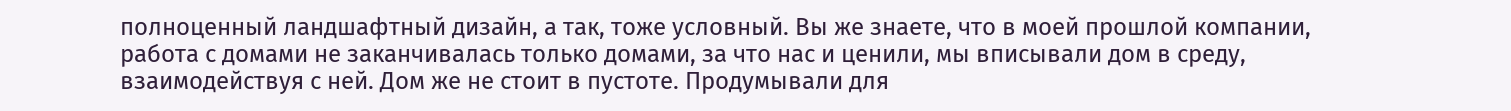полноценный ландшафтный дизайн, а так, тоже условный. Вы же знаете, что в моей прошлой компании, работа с домами не заканчивалась только домами, за что нас и ценили, мы вписывали дом в среду, взаимодействуя с ней. Дом же не стоит в пустоте. Продумывали для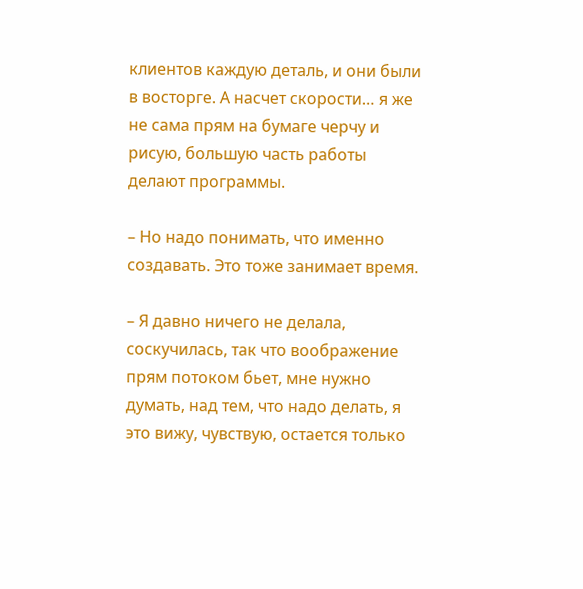клиентов каждую деталь, и они были в восторге. А насчет скорости… я же не сама прям на бумаге черчу и рисую, большую часть работы делают программы.

– Но надо понимать, что именно создавать. Это тоже занимает время.

– Я давно ничего не делала, соскучилась, так что воображение прям потоком бьет, мне нужно думать, над тем, что надо делать, я это вижу, чувствую, остается только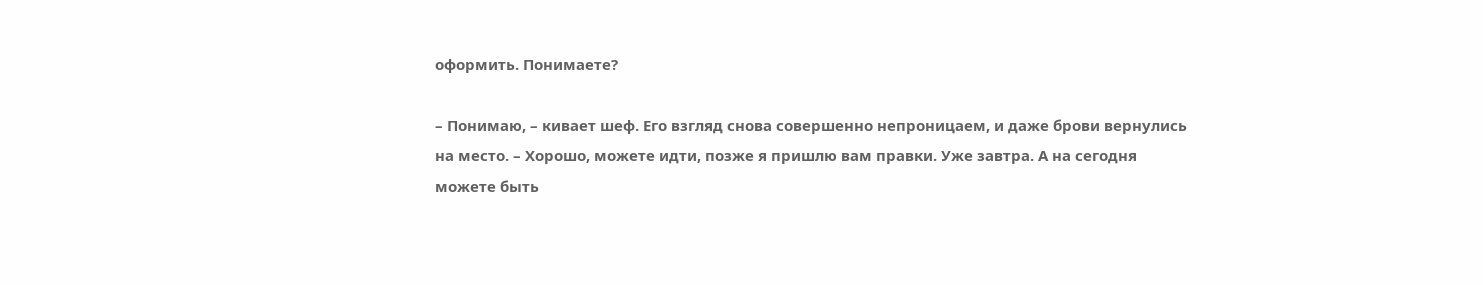оформить. Понимаете?

– Понимаю, – кивает шеф. Его взгляд снова совершенно непроницаем, и даже брови вернулись на место. – Хорошо, можете идти, позже я пришлю вам правки. Уже завтра. А на сегодня можете быть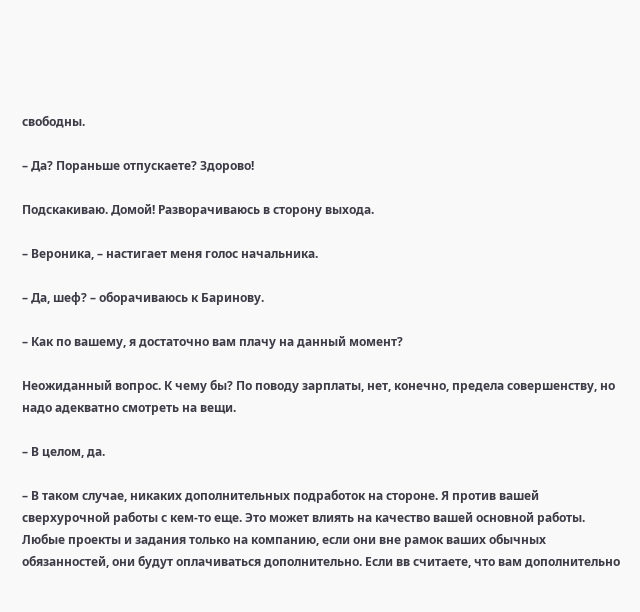свободны.

– Да? Пораньше отпускаете? Здорово!

Подскакиваю. Домой! Разворачиваюсь в сторону выхода.

– Вероника, – настигает меня голос начальника.

– Да, шеф? – оборачиваюсь к Баринову.

– Как по вашему, я достаточно вам плачу на данный момент?

Неожиданный вопрос. К чему бы? По поводу зарплаты, нет, конечно, предела совершенству, но надо адекватно смотреть на вещи.

– В целом, да.

– В таком случае, никаких дополнительных подработок на стороне. Я против вашей сверхурочной работы с кем-то еще. Это может влиять на качество вашей основной работы. Любые проекты и задания только на компанию, если они вне рамок ваших обычных обязанностей, они будут оплачиваться дополнительно. Если вв считаете, что вам дополнительно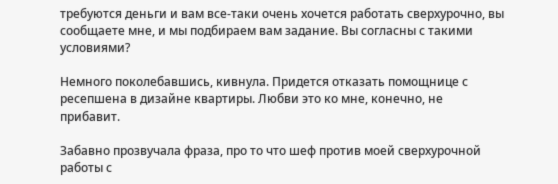требуются деньги и вам все-таки очень хочется работать сверхурочно, вы сообщаете мне, и мы подбираем вам задание. Вы согласны с такими условиями?

Немного поколебавшись, кивнула. Придется отказать помощнице с ресепшена в дизайне квартиры. Любви это ко мне, конечно, не прибавит.

Забавно прозвучала фраза, про то что шеф против моей сверхурочной работы с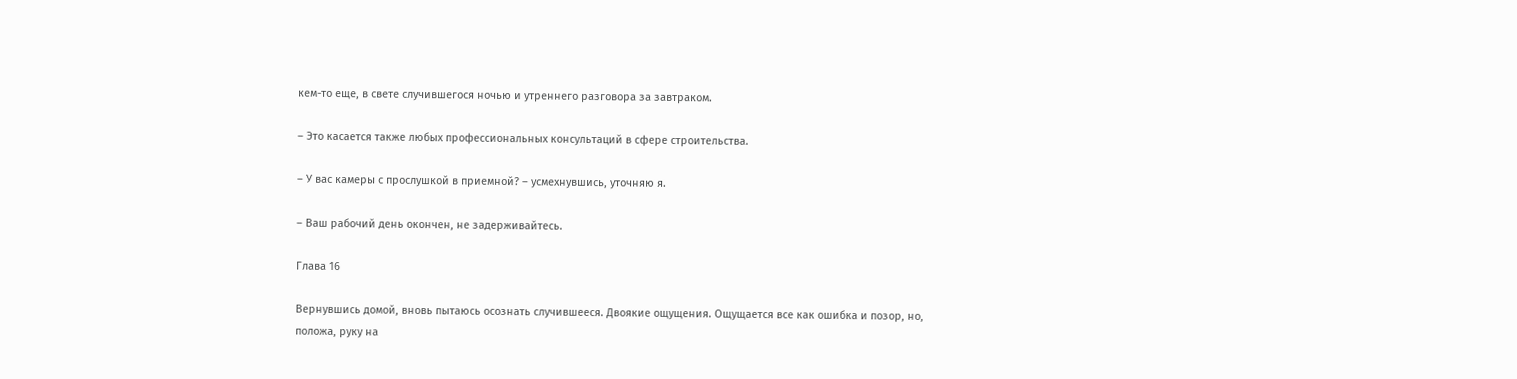кем-то еще, в свете случившегося ночью и утреннего разговора за завтраком.

– Это касается также любых профессиональных консультаций в сфере строительства.

– У вас камеры с прослушкой в приемной? – усмехнувшись, уточняю я.

– Ваш рабочий день окончен, не задерживайтесь.

Глава 16

Вернувшись домой, вновь пытаюсь осознать случившееся. Двоякие ощущения. Ощущается все как ошибка и позор, но, положа, руку на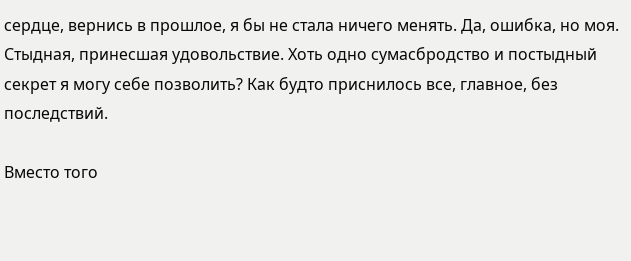сердце, вернись в прошлое, я бы не стала ничего менять. Да, ошибка, но моя. Стыдная, принесшая удовольствие. Хоть одно сумасбродство и постыдный секрет я могу себе позволить? Как будто приснилось все, главное, без последствий.

Вместо того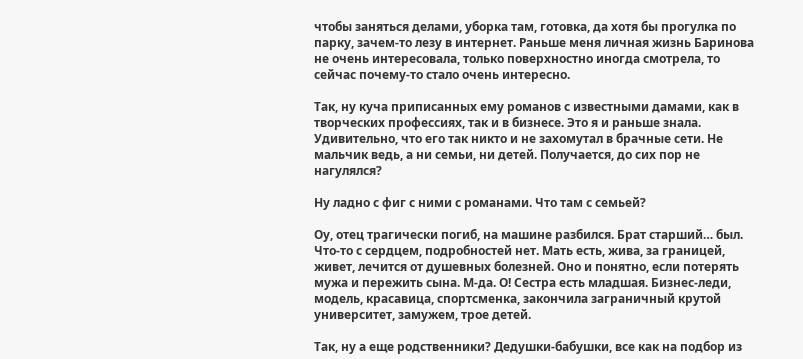чтобы заняться делами, уборка там, готовка, да хотя бы прогулка по парку, зачем-то лезу в интернет. Раньше меня личная жизнь Баринова не очень интересовала, только поверхностно иногда смотрела, то сейчас почему-то стало очень интересно.

Так, ну куча приписанных ему романов с известными дамами, как в творческих профессиях, так и в бизнесе. Это я и раньше знала. Удивительно, что его так никто и не захомутал в брачные сети. Не мальчик ведь, а ни семьи, ни детей. Получается, до сих пор не нагулялся?

Ну ладно с фиг с ними с романами. Что там с семьей?

Оу, отец трагически погиб, на машине разбился. Брат старший… был. Что-то с сердцем, подробностей нет. Мать есть, жива, за границей, живет, лечится от душевных болезней. Оно и понятно, если потерять мужа и пережить сына. М-да. О! Сестра есть младшая. Бизнес-леди, модель, красавица, спортсменка, закончила заграничный крутой университет, замужем, трое детей.

Так, ну а еще родственники? Дедушки-бабушки, все как на подбор из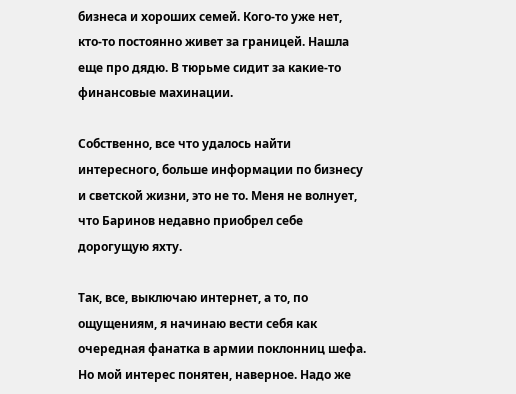бизнеса и хороших семей. Кого-то уже нет, кто-то постоянно живет за границей. Нашла еще про дядю. В тюрьме сидит за какие-то финансовые махинации.

Собственно, все что удалось найти интересного, больше информации по бизнесу и светской жизни, это не то. Меня не волнует, что Баринов недавно приобрел себе дорогущую яхту.

Так, все, выключаю интернет, а то, по ощущениям, я начинаю вести себя как очередная фанатка в армии поклонниц шефа. Но мой интерес понятен, наверное. Надо же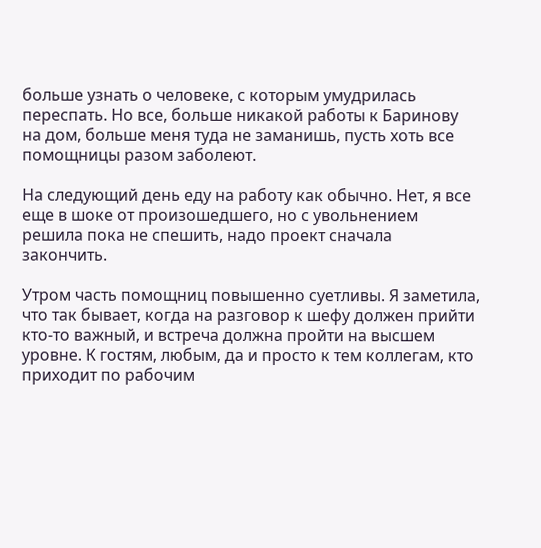больше узнать о человеке, с которым умудрилась переспать. Но все, больше никакой работы к Баринову на дом, больше меня туда не заманишь, пусть хоть все помощницы разом заболеют.

На следующий день еду на работу как обычно. Нет, я все еще в шоке от произошедшего, но с увольнением решила пока не спешить, надо проект сначала закончить.

Утром часть помощниц повышенно суетливы. Я заметила, что так бывает, когда на разговор к шефу должен прийти кто-то важный, и встреча должна пройти на высшем уровне. К гостям, любым, да и просто к тем коллегам, кто приходит по рабочим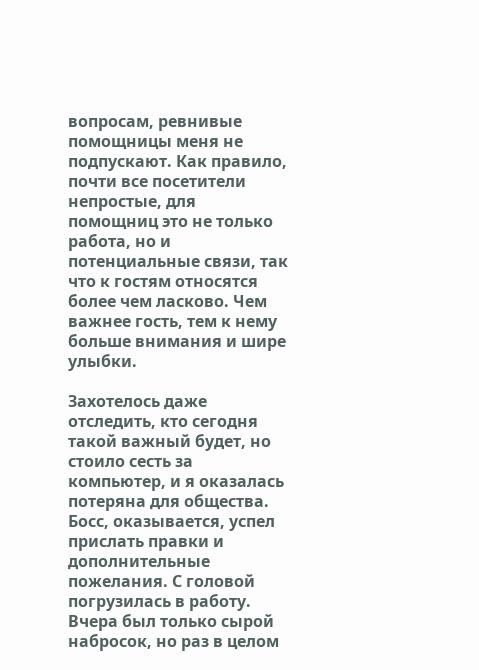вопросам, ревнивые помощницы меня не подпускают. Как правило, почти все посетители непростые, для помощниц это не только работа, но и потенциальные связи, так что к гостям относятся более чем ласково. Чем важнее гость, тем к нему больше внимания и шире улыбки.

Захотелось даже отследить, кто сегодня такой важный будет, но стоило сесть за компьютер, и я оказалась потеряна для общества. Босс, оказывается, успел прислать правки и дополнительные пожелания. С головой погрузилась в работу. Вчера был только сырой набросок, но раз в целом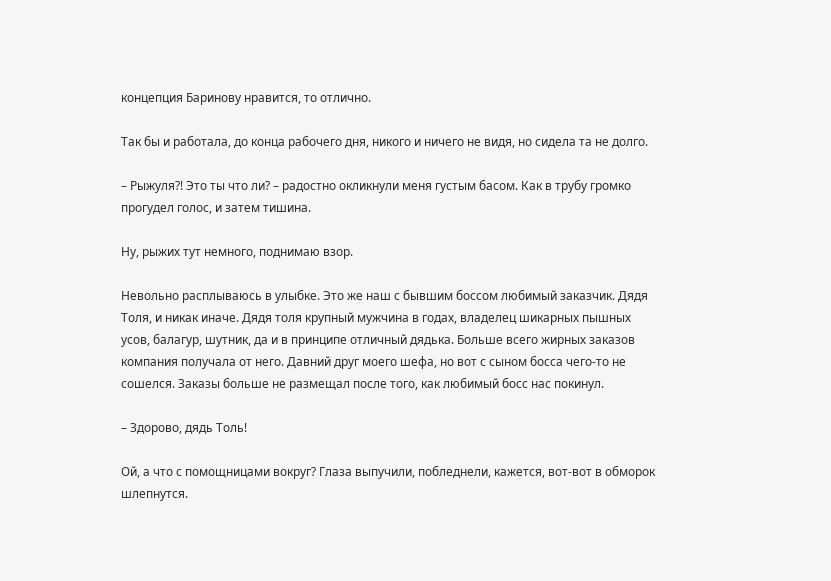концепция Баринову нравится, то отлично.

Так бы и работала, до конца рабочего дня, никого и ничего не видя, но сидела та не долго.

– Рыжуля?! Это ты что ли? – радостно окликнули меня густым басом. Как в трубу громко прогудел голос, и затем тишина.

Ну, рыжих тут немного, поднимаю взор.

Невольно расплываюсь в улыбке. Это же наш с бывшим боссом любимый заказчик. Дядя Толя, и никак иначе. Дядя толя крупный мужчина в годах, владелец шикарных пышных усов, балагур, шутник, да и в принципе отличный дядька. Больше всего жирных заказов компания получала от него. Давний друг моего шефа, но вот с сыном босса чего-то не сошелся. Заказы больше не размещал после того, как любимый босс нас покинул.

– Здорово, дядь Толь!

Ой, а что с помощницами вокруг? Глаза выпучили, побледнели, кажется, вот-вот в обморок шлепнутся.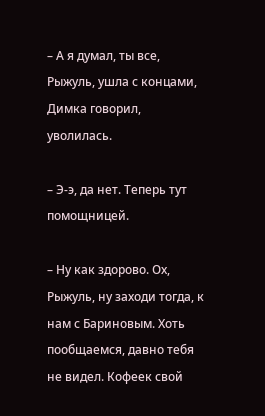– А я думал, ты все, Рыжуль, ушла с концами, Димка говорил, уволилась.

– Э-э, да нет. Теперь тут помощницей.

– Ну как здорово. Ох, Рыжуль, ну заходи тогда, к нам с Бариновым. Хоть пообщаемся, давно тебя не видел. Кофеек свой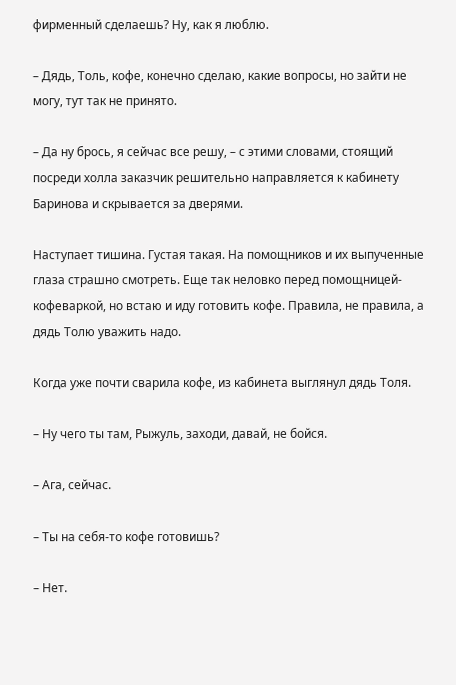фирменный сделаешь? Ну, как я люблю.

– Дядь, Толь, кофе, конечно сделаю, какие вопросы, но зайти не могу, тут так не принято.

– Да ну брось, я сейчас все решу, – с этими словами, стоящий посреди холла заказчик решительно направляется к кабинету Баринова и скрывается за дверями.

Наступает тишина. Густая такая. На помощников и их выпученные глаза страшно смотреть. Еще так неловко перед помощницей-кофеваркой, но встаю и иду готовить кофе. Правила, не правила, а дядь Толю уважить надо.

Когда уже почти сварила кофе, из кабинета выглянул дядь Толя.

– Ну чего ты там, Рыжуль, заходи, давай, не бойся.

– Ага, сейчас.

– Ты на себя-то кофе готовишь?

– Нет.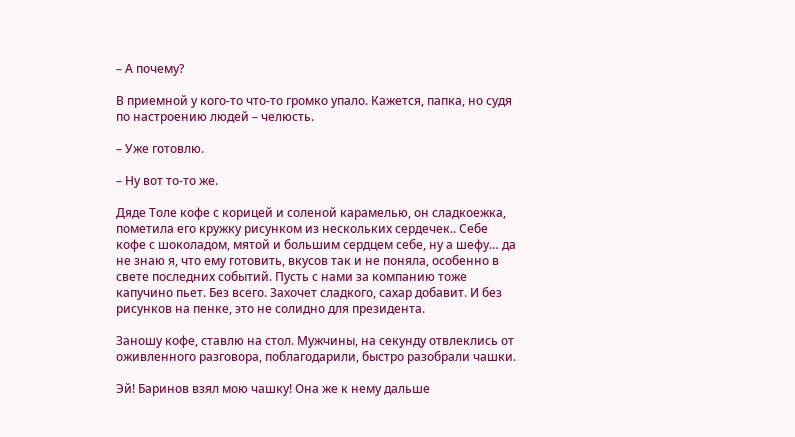– А почему?

В приемной у кого-то что-то громко упало. Кажется, папка, но судя по настроению людей – челюсть.

– Уже готовлю.

– Ну вот то-то же.

Дяде Толе кофе с корицей и соленой карамелью, он сладкоежка, пометила его кружку рисунком из нескольких сердечек.. Себе кофе с шоколадом, мятой и большим сердцем себе, ну а шефу… да не знаю я, что ему готовить, вкусов так и не поняла, особенно в свете последних событий. Пусть с нами за компанию тоже капучино пьет. Без всего. Захочет сладкого, сахар добавит. И без рисунков на пенке, это не солидно для президента.

Заношу кофе, ставлю на стол. Мужчины, на секунду отвлеклись от оживленного разговора, поблагодарили, быстро разобрали чашки.

Эй! Баринов взял мою чашку! Она же к нему дальше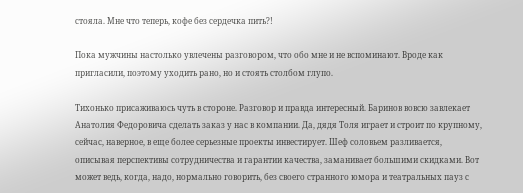стояла. Мне что теперь, кофе без сердечка пить?!

Пока мужчины настолько увлечены разговором, что обо мне и не вспоминают. Вроде как пригласили, поэтому уходить рано, но и стоять столбом глупо.

Тихонько присаживаюсь чуть в стороне. Разговор и правда интересный. Баринов вовсю завлекает Анатолия Федоровича сделать заказ у нас в компании. Да, дядя Толя играет и строит по крупному, сейчас, наверное, в еще более серьезные проекты инвестирует. Шеф соловьем разливается, описывая перспективы сотрудничества и гарантии качества, заманивает большими скидками. Вот может ведь, когда, надо, нормально говорить, без своего странного юмора и театральных пауз с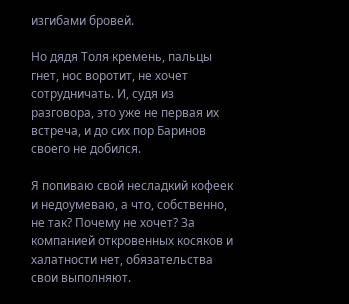изгибами бровей.

Но дядя Толя кремень, пальцы гнет, нос воротит, не хочет сотрудничать. И, судя из разговора, это уже не первая их встреча, и до сих пор Баринов своего не добился.

Я попиваю свой несладкий кофеек и недоумеваю, а что, собственно, не так? Почему не хочет? За компанией откровенных косяков и халатности нет, обязательства свои выполняют.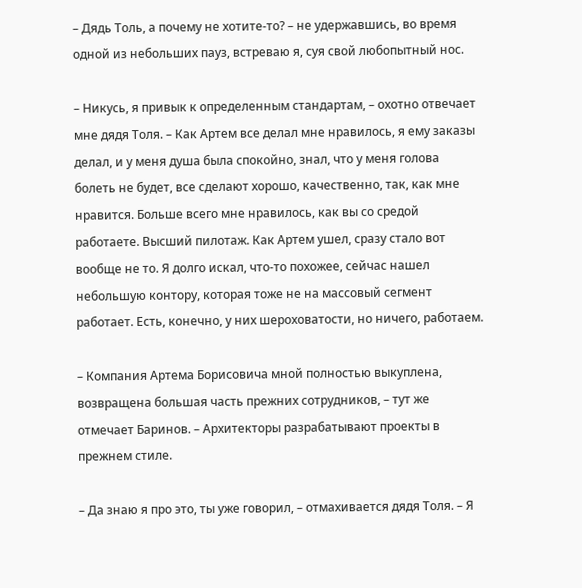– Дядь Толь, а почему не хотите-то? – не удержавшись, во время одной из небольших пауз, встреваю я, суя свой любопытный нос.

– Никусь, я привык к определенным стандартам, – охотно отвечает мне дядя Толя. – Как Артем все делал мне нравилось, я ему заказы делал, и у меня душа была спокойно, знал, что у меня голова болеть не будет, все сделают хорошо, качественно, так, как мне нравится. Больше всего мне нравилось, как вы со средой работаете. Высший пилотаж. Как Артем ушел, сразу стало вот вообще не то. Я долго искал, что-то похожее, сейчас нашел небольшую контору, которая тоже не на массовый сегмент работает. Есть, конечно, у них шероховатости, но ничего, работаем.

– Компания Артема Борисовича мной полностью выкуплена, возвращена большая часть прежних сотрудников, – тут же отмечает Баринов. – Архитекторы разрабатывают проекты в прежнем стиле.

– Да знаю я про это, ты уже говорил, – отмахивается дядя Толя. – Я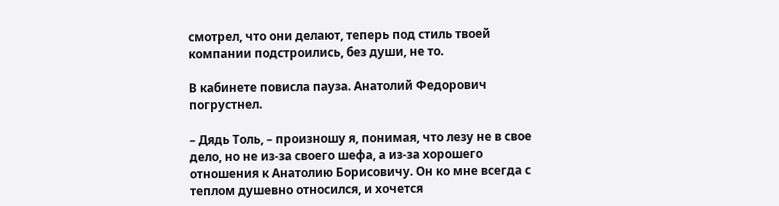смотрел, что они делают, теперь под стиль твоей компании подстроились, без души, не то.

В кабинете повисла пауза. Анатолий Федорович погрустнел.

– Дядь Толь, – произношу я, понимая, что лезу не в свое дело, но не из-за своего шефа, а из-за хорошего отношения к Анатолию Борисовичу. Он ко мне всегда с теплом душевно относился, и хочется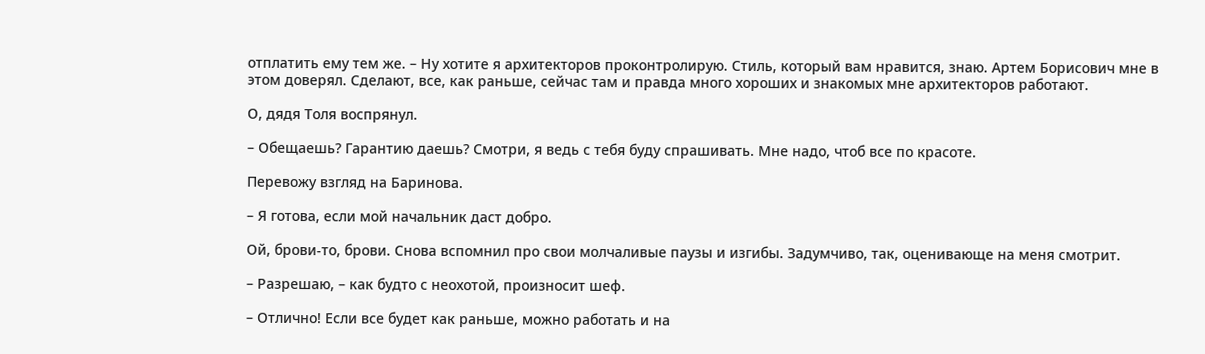отплатить ему тем же. – Ну хотите я архитекторов проконтролирую. Стиль, который вам нравится, знаю. Артем Борисович мне в этом доверял. Сделают, все, как раньше, сейчас там и правда много хороших и знакомых мне архитекторов работают.

О, дядя Толя воспрянул.

– Обещаешь? Гарантию даешь? Смотри, я ведь с тебя буду спрашивать. Мне надо, чтоб все по красоте.

Перевожу взгляд на Баринова.

– Я готова, если мой начальник даст добро.

Ой, брови-то, брови. Снова вспомнил про свои молчаливые паузы и изгибы. Задумчиво, так, оценивающе на меня смотрит.

– Разрешаю, – как будто с неохотой, произносит шеф.

– Отлично! Если все будет как раньше, можно работать и на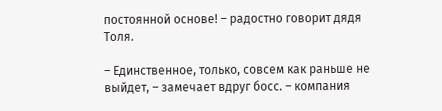постоянной основе! – радостно говорит дядя Толя.

– Единственное, только, совсем как раньше не выйдет, – замечает вдруг босс. – компания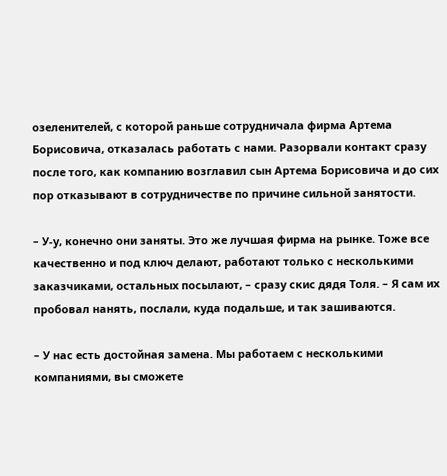озеленителей, с которой раньше сотрудничала фирма Артема Борисовича, отказалась работать с нами. Разорвали контакт сразу после того, как компанию возглавил сын Артема Борисовича и до сих пор отказывают в сотрудничестве по причине сильной занятости.

– У-у, конечно они заняты. Это же лучшая фирма на рынке. Тоже все качественно и под ключ делают, работают только с несколькими заказчиками, остальных посылают, – сразу скис дядя Толя. – Я сам их пробовал нанять, послали, куда подальше, и так зашиваются.

– У нас есть достойная замена. Мы работаем с несколькими компаниями, вы сможете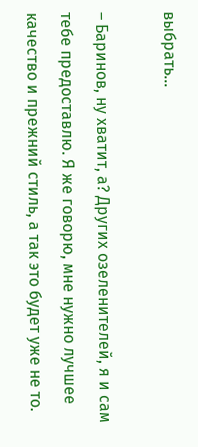выбрать…

– Баринов, ну хватит, а? Других озеленителей, я и сам тебе предоставлю. Я же говорю, мне нужно лучшее качество и прежний стиль, а так это будет уже не то.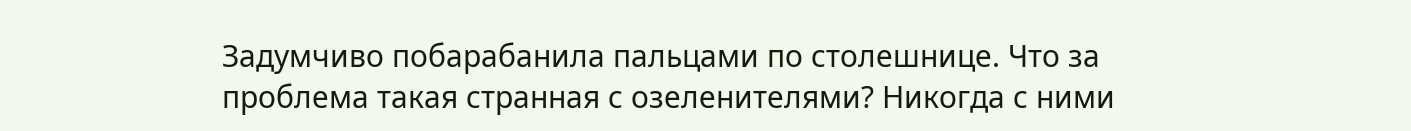Задумчиво побарабанила пальцами по столешнице. Что за проблема такая странная с озеленителями? Никогда с ними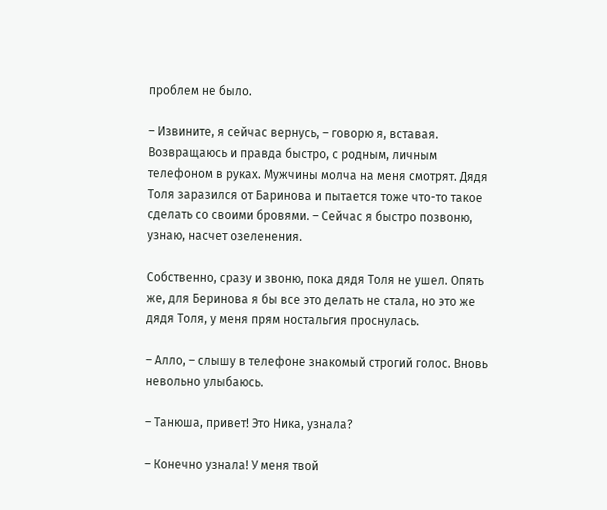проблем не было.

– Извините, я сейчас вернусь, – говорю я, вставая. Возвращаюсь и правда быстро, с родным, личным телефоном в руках. Мужчины молча на меня смотрят. Дядя Толя заразился от Баринова и пытается тоже что-то такое сделать со своими бровями. – Сейчас я быстро позвоню, узнаю, насчет озеленения.

Собственно, сразу и звоню, пока дядя Толя не ушел. Опять же, для Беринова я бы все это делать не стала, но это же дядя Толя, у меня прям ностальгия проснулась.

– Алло, – слышу в телефоне знакомый строгий голос. Вновь невольно улыбаюсь.

– Танюша, привет! Это Ника, узнала?

– Конечно узнала! У меня твой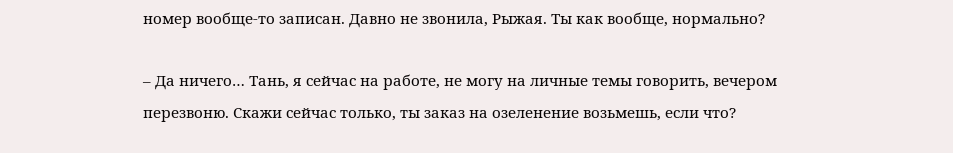номер вообще-то записан. Давно не звонила, Рыжая. Ты как вообще, нормально?

– Да ничего… Тань, я сейчас на работе, не могу на личные темы говорить, вечером перезвоню. Скажи сейчас только, ты заказ на озеленение возьмешь, если что?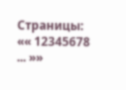Страницы: «« 12345678 ... »»